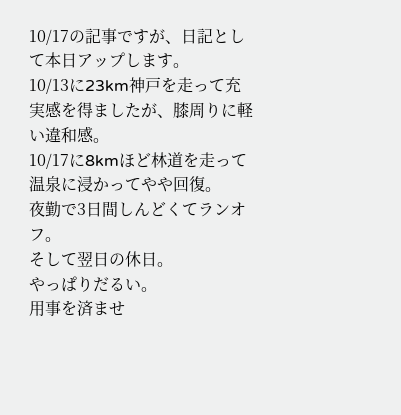10/17の記事ですが、日記として本日アップします。
10/13に23km神戸を走って充実感を得ましたが、膝周りに軽い違和感。
10/17に8kmほど林道を走って温泉に浸かってやや回復。
夜勤で3日間しんどくてランオフ。
そして翌日の休日。
やっぱりだるい。
用事を済ませ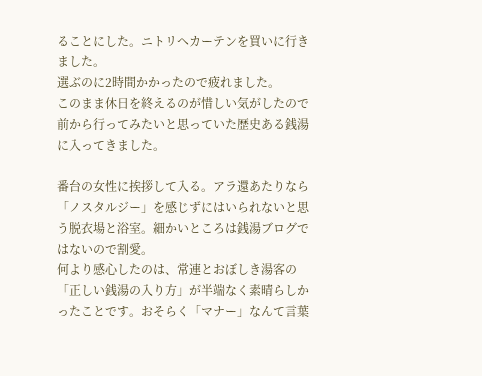ることにした。ニトリへカーテンを買いに行きました。
選ぶのに2時間かかったので疲れました。
このまま休日を終えるのが惜しい気がしたので
前から行ってみたいと思っていた歴史ある銭湯に入ってきました。

番台の女性に挨拶して入る。アラ還あたりなら「ノスタルジー」を感じずにはいられないと思う脱衣場と浴室。細かいところは銭湯ブログではないので割愛。
何より感心したのは、常連とおぼしき湯客の「正しい銭湯の入り方」が半端なく素晴らしかったことです。おそらく「マナー」なんて言葉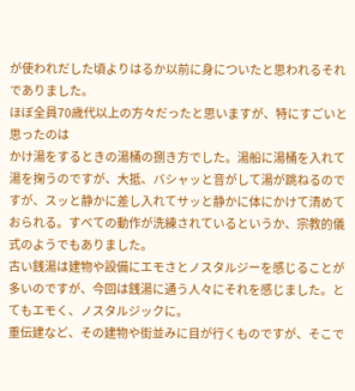が使われだした頃よりはるか以前に身についたと思われるそれでありました。
ほぼ全員70歳代以上の方々だったと思いますが、特にすごいと思ったのは
かけ湯をするときの湯桶の捌き方でした。湯船に湯桶を入れて湯を掬うのですが、大抵、バシャッと音がして湯が跳ねるのですが、スッと静かに差し入れてサッと静かに体にかけて清めておられる。すべての動作が洗練されているというか、宗教的儀式のようでもありました。
古い銭湯は建物や設備にエモさとノスタルジーを感じることが多いのですが、今回は銭湯に通う人々にそれを感じました。とてもエモく、ノスタルジックに。
重伝建など、その建物や街並みに目が行くものですが、そこで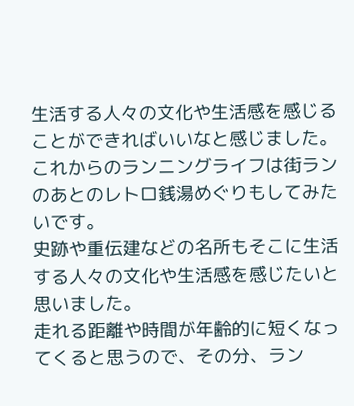生活する人々の文化や生活感を感じることができればいいなと感じました。
これからのランニングライフは街ランのあとのレトロ銭湯めぐりもしてみたいです。
史跡や重伝建などの名所もそこに生活する人々の文化や生活感を感じたいと思いました。
走れる距離や時間が年齢的に短くなってくると思うので、その分、ラン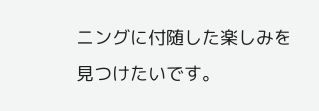ニングに付随した楽しみを見つけたいです。